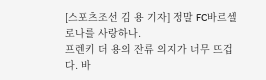[스포츠조선 김 용 기자] 정말 FC바르셀로나를 사랑하나.
프렌키 더 용의 잔류 의지가 너무 뜨겁다. 바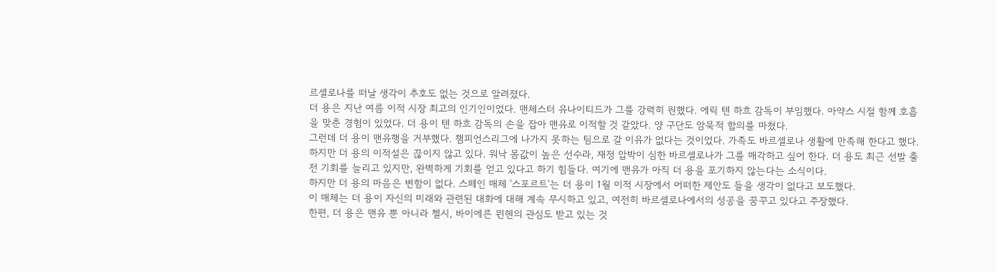르셀로나를 떠날 생각이 추호도 없는 것으로 알려졌다.
더 용은 지난 여름 이적 시장 최고의 인기인이었다. 맨체스터 유나이티드가 그를 강력히 원했다. 에릭 텐 하흐 감독이 부임했다. 아약스 시절 함께 호흡을 맞춘 경험이 있었다. 더 용이 텐 하흐 감독의 손을 잡아 맨유로 이적할 것 같았다. 양 구단도 암묵적 합의를 마쳤다.
그런데 더 용이 맨유행을 거부했다. 챔피언스리그에 나가지 못하는 팀으로 갈 이유가 없다는 것이었다. 가족도 바르셀로나 생활에 만족해 한다고 했다.
하지만 더 용의 이적설은 끊이지 않고 있다. 워낙 몸값이 높은 선수라, 재정 압박이 심한 바르셀로나가 그를 매각하고 싶어 한다. 더 용도 최근 선발 출전 기회를 늘리고 있지만, 완벽하게 기회를 얻고 있다고 하기 힘들다. 여기에 맨유가 아직 더 용을 포기하지 않는다는 소식이다.
하지만 더 용의 마음은 변함이 없다. 스페인 매체 '스포르트'는 더 용이 1월 이적 시장에서 어떠한 제안도 들을 생각이 없다고 보도했다.
이 매체는 더 용이 자신의 미래와 관련된 대화에 대해 계속 무시하고 있고, 여전히 바르셀로나에서의 성공을 꿈꾸고 있다고 주장했다.
한편, 더 용은 맨유 뿐 아니라 첼시, 바이에른 뮌헨의 관심도 받고 있는 것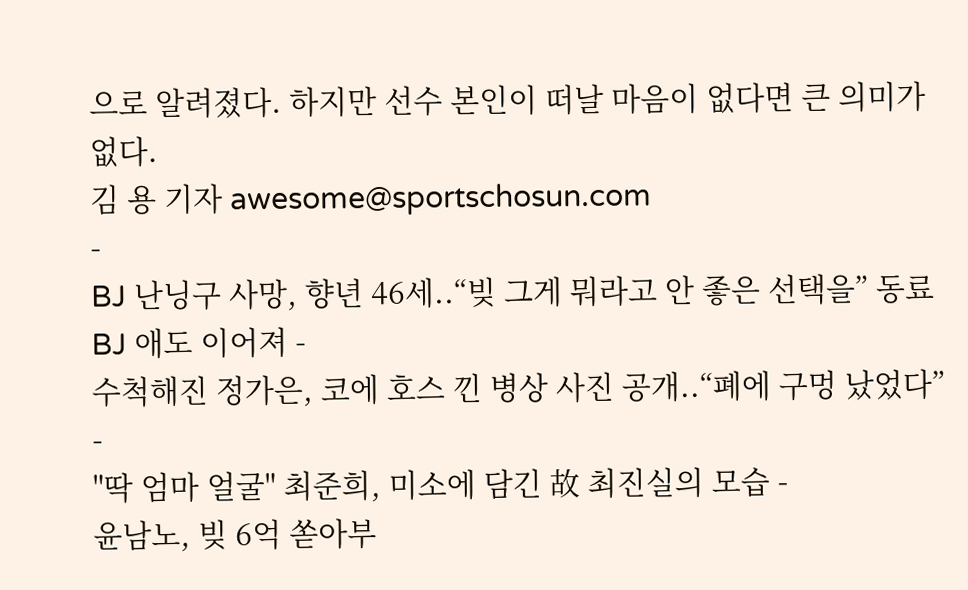으로 알려졌다. 하지만 선수 본인이 떠날 마음이 없다면 큰 의미가 없다.
김 용 기자 awesome@sportschosun.com
-
BJ 난닝구 사망, 향년 46세..“빚 그게 뭐라고 안 좋은 선택을” 동료 BJ 애도 이어져 -
수척해진 정가은, 코에 호스 낀 병상 사진 공개..“폐에 구멍 났었다” -
"딱 엄마 얼굴" 최준희, 미소에 담긴 故 최진실의 모습 -
윤남노, 빚 6억 쏟아부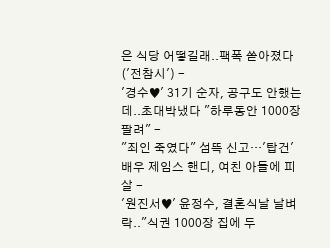은 식당 어떻길래..팩폭 쏟아졌다 ('전참시') -
'경수♥' 31기 순자, 공구도 안했는데..초대박냈다 "하루동안 1000장 팔려" -
"죄인 죽였다" 섬뜩 신고…'탑건' 배우 제임스 핸디, 여친 아들에 피살 -
'원진서♥' 윤정수, 결혼식날 날벼락.."식권 1000장 집에 두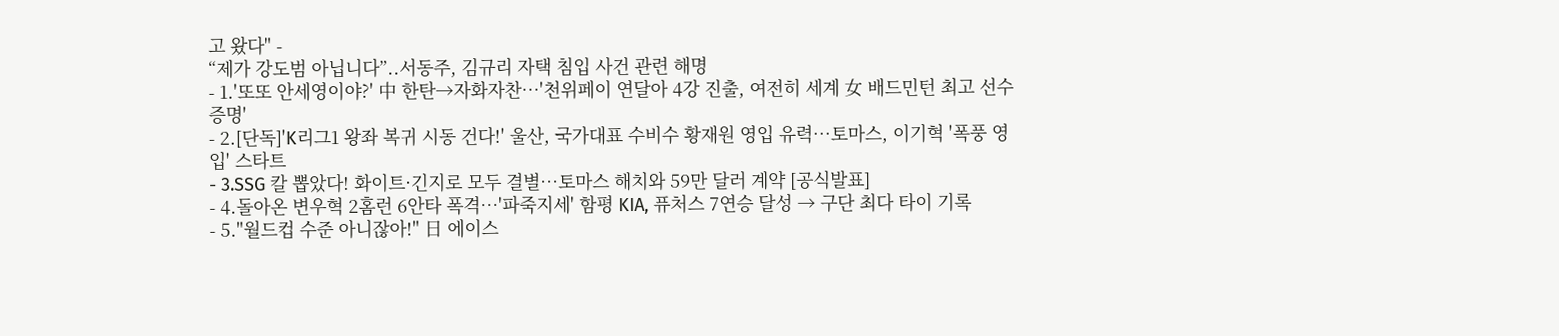고 왔다" -
“제가 강도범 아닙니다”..서동주, 김규리 자택 침입 사건 관련 해명
- 1.'또또 안세영이야?' 中 한탄→자화자찬…'천위페이 연달아 4강 진출, 여전히 세계 女 배드민턴 최고 선수 증명'
- 2.[단독]'K리그1 왕좌 복귀 시동 건다!' 울산, 국가대표 수비수 황재원 영입 유력…토마스, 이기혁 '폭풍 영입' 스타트
- 3.SSG 칼 뽑았다! 화이트·긴지로 모두 결별…토마스 해치와 59만 달러 계약 [공식발표]
- 4.돌아온 변우혁 2홈런 6안타 폭격…'파죽지세' 함평 KIA, 퓨처스 7연승 달성 → 구단 최다 타이 기록
- 5."월드컵 수준 아니잖아!" 日 에이스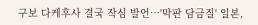구보 다케후사 결국 작심 발언…'막판 담금질' 일본,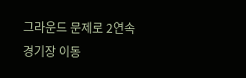그라운드 문제로 2연속 경기장 이동